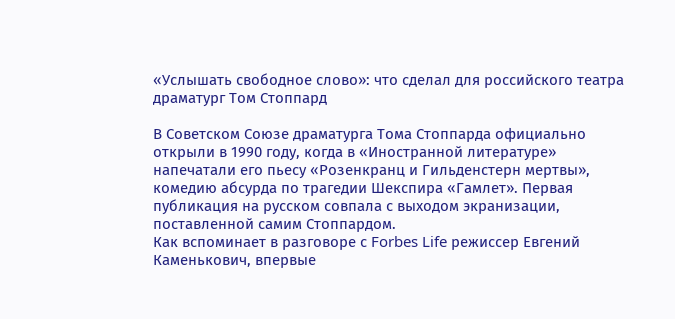«Услышать свободное слово»: что сделал для российского театра драматург Том Стоппард

В Советском Союзе драматурга Тома Стоппарда официально открыли в 1990 году, когда в «Иностранной литературе» напечатали его пьесу «Розенкранц и Гильденстерн мертвы», комедию абсурда по трагедии Шекспира «Гамлет». Первая публикация на русском совпала с выходом экранизации, поставленной самим Стоппардом.
Как вспоминает в разговоре с Forbes Life режиссер Евгений Каменькович, впервые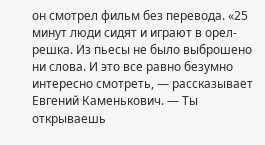он смотрел фильм без перевода. «25 минут люди сидят и играют в орел-решка. Из пьесы не было выброшено ни слова. И это все равно безумно интересно смотреть, — рассказывает Евгений Каменькович. — Ты открываешь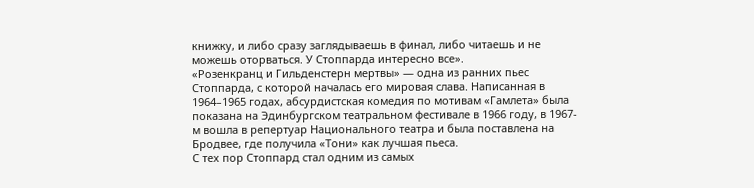книжку, и либо сразу заглядываешь в финал, либо читаешь и не можешь оторваться. У Стоппарда интересно все».
«Розенкранц и Гильденстерн мертвы» — одна из ранних пьес Стоппарда, с которой началась его мировая слава. Написанная в 1964–1965 годах, абсурдистская комедия по мотивам «Гамлета» была показана на Эдинбургском театральном фестивале в 1966 году, в 1967-м вошла в репертуар Национального театра и была поставлена на Бродвее, где получила «Тони» как лучшая пьеса.
С тех пор Стоппард стал одним из самых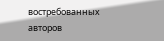востребованных авторов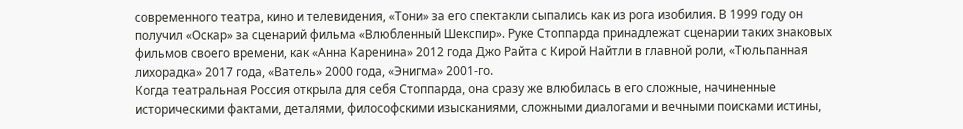современного театра, кино и телевидения, «Тони» за его спектакли сыпались как из рога изобилия. В 1999 году он получил «Оскар» за сценарий фильма «Влюбленный Шекспир». Руке Стоппарда принадлежат сценарии таких знаковых фильмов своего времени, как «Анна Каренина» 2012 года Джо Райта с Кирой Найтли в главной роли, «Тюльпанная лихорадка» 2017 года, «Ватель» 2000 года, «Энигма» 2001-го.
Когда театральная Россия открыла для себя Стоппарда, она сразу же влюбилась в его сложные, начиненные историческими фактами, деталями, философскими изысканиями, сложными диалогами и вечными поисками истины,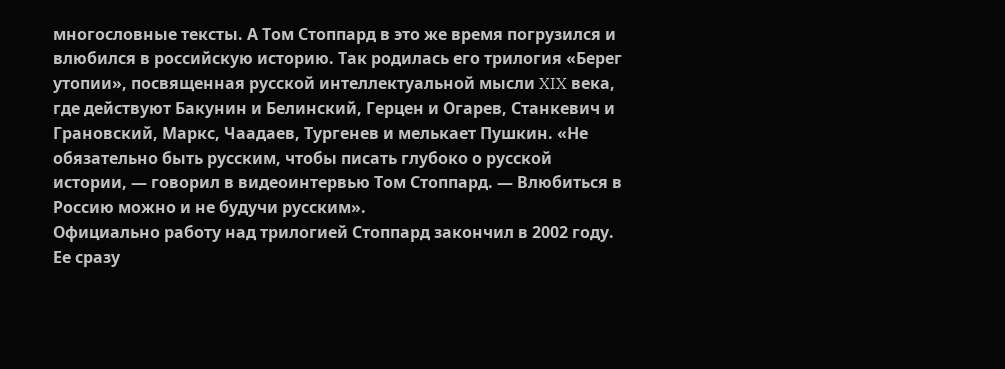многословные тексты. А Том Стоппард в это же время погрузился и влюбился в российскую историю. Так родилась его трилогия «Берег утопии», посвященная русской интеллектуальной мысли XIX века, где действуют Бакунин и Белинский, Герцен и Огарев, Станкевич и Грановский, Маркс, Чаадаев, Тургенев и мелькает Пушкин. «Не обязательно быть русским, чтобы писать глубоко о русской истории, — говорил в видеоинтервью Том Стоппард. — Влюбиться в Россию можно и не будучи русским».
Официально работу над трилогией Стоппард закончил в 2002 году. Ее сразу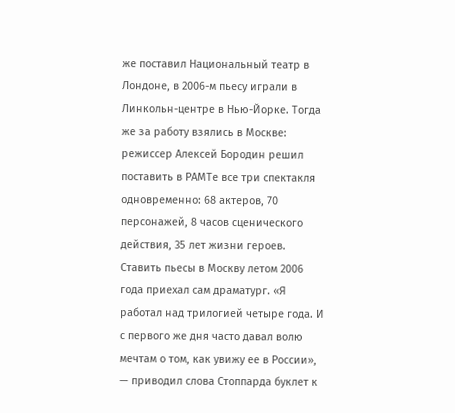же поставил Национальный театр в Лондоне, в 2006-м пьесу играли в Линкольн-центре в Нью-Йорке. Тогда же за работу взялись в Москве: режиссер Алексей Бородин решил поставить в РАМТе все три спектакля одновременно: 68 актеров, 70 персонажей, 8 часов сценического действия, 35 лет жизни героев.
Ставить пьесы в Москву летом 2006 года приехал сам драматург. «Я работал над трилогией четыре года. И с первого же дня часто давал волю мечтам о том, как увижу ее в России», — приводил слова Стоппарда буклет к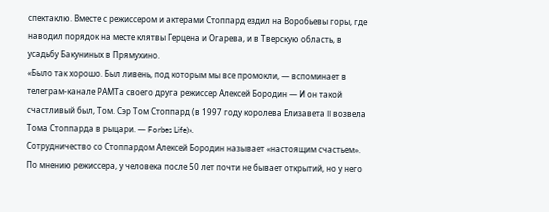спектаклю. Вместе с режиссером и актерами Стоппард ездил на Воробьевы горы, где наводил порядок на месте клятвы Герцена и Огарева, и в Тверскую область, в усадьбу Бакуниных в Прямухино.
«Было так хорошо. Был ливень, под которым мы все промокли, — вспоминает в телеграм-канале РАМТа своего друга режиссер Алексей Бородин — И он такой счастливый был, Том. Сэр Том Стоппард (в 1997 году королева Елизавета II возвела Тома Стоппарда в рыцари. — Forbes Life)».
Сотрудничество со Стоппардом Алексей Бородин называет «настоящим счастьем». По мнению режиссера, у человека после 50 лет почти не бывает открытий, но у него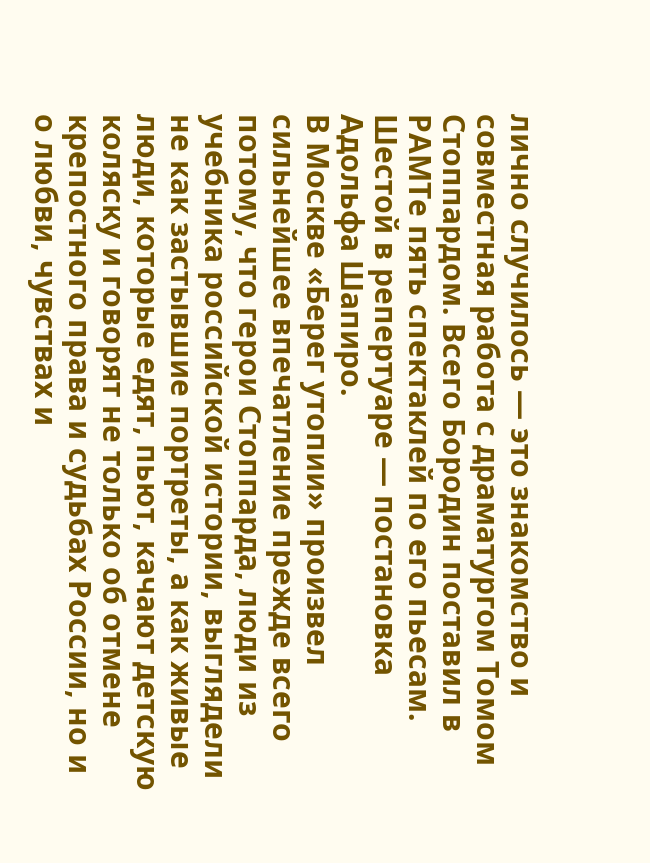лично случилось — это знакомство и совместная работа с драматургом Томом Стоппардом. Всего Бородин поставил в РАМТе пять спектаклей по его пьесам. Шестой в репертуаре — постановка Адольфа Шапиро.
В Москве «Берег утопии» произвел сильнейшее впечатление прежде всего потому, что герои Стоппарда, люди из учебника российской истории, выглядели не как застывшие портреты, а как живые люди, которые едят, пьют, качают детскую коляску и говорят не только об отмене крепостного права и судьбах России, но и о любви, чувствах и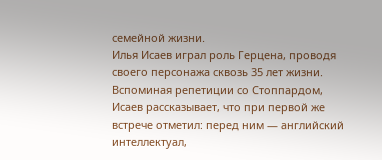семейной жизни.
Илья Исаев играл роль Герцена, проводя своего персонажа сквозь 35 лет жизни. Вспоминая репетиции со Стоппардом, Исаев рассказывает, что при первой же встрече отметил: перед ним — английский интеллектуал,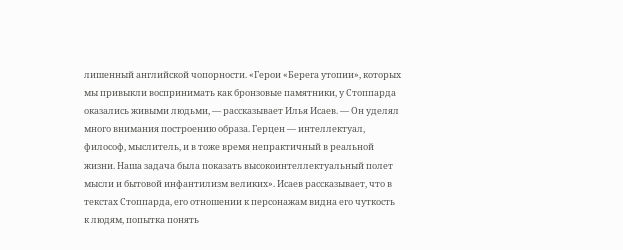лишенный английской чопорности. «Герои «Берега утопии», которых мы привыкли воспринимать как бронзовые памятники, у Стоппарда оказались живыми людьми, — рассказывает Илья Исаев. — Он уделял много внимания построению образа. Герцен — интеллектуал, философ, мыслитель, и в тоже время непрактичный в реальной жизни. Наша задача была показать высокоинтеллектуальный полет мысли и бытовой инфантилизм великих». Исаев рассказывает, что в текстах Стоппарда, его отношении к персонажам видна его чуткость к людям, попытка понять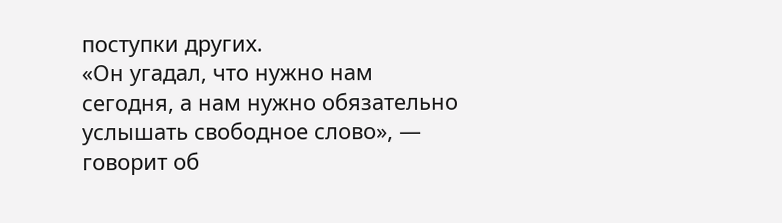поступки других.
«Он угадал, что нужно нам сегодня, а нам нужно обязательно услышать свободное слово», — говорит об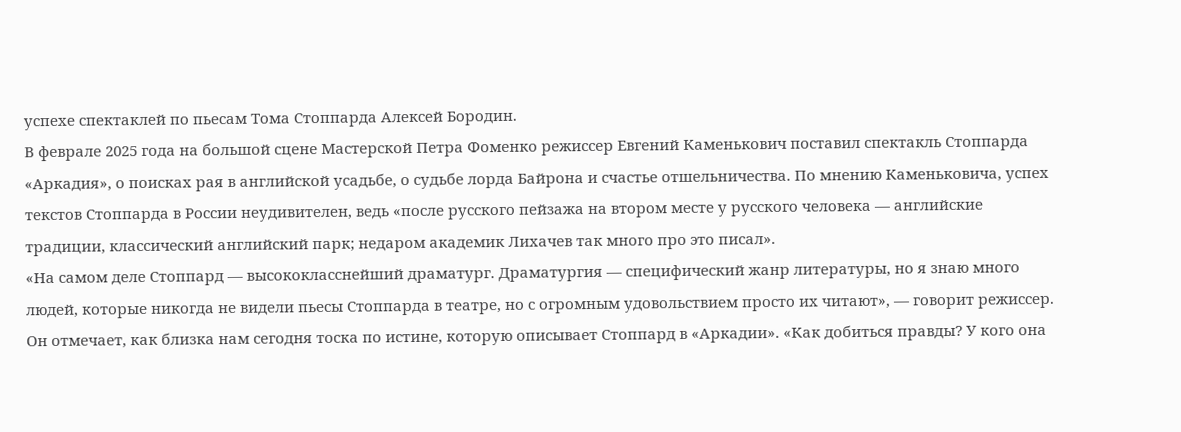успехе спектаклей по пьесам Тома Стоппарда Алексей Бородин.
В феврале 2025 года на большой сцене Мастерской Петра Фоменко режиссер Евгений Каменькович поставил спектакль Стоппарда «Аркадия», о поисках рая в английской усадьбе, о судьбе лорда Байрона и счастье отшельничества. По мнению Каменьковича, успех текстов Стоппарда в России неудивителен, ведь «после русского пейзажа на втором месте у русского человека — английские традиции, классический английский парк; недаром академик Лихачев так много про это писал».
«На самом деле Стоппард — высококласснейший драматург. Драматургия — специфический жанр литературы, но я знаю много людей, которые никогда не видели пьесы Стоппарда в театре, но с огромным удовольствием просто их читают», — говорит режиссер. Он отмечает, как близка нам сегодня тоска по истине, которую описывает Стоппард в «Аркадии». «Как добиться правды? У кого она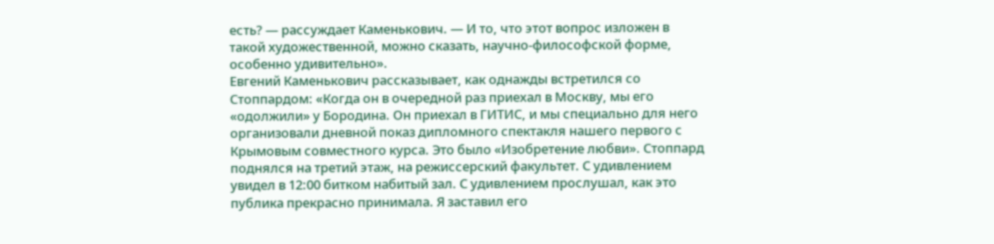есть? — рассуждает Каменькович. — И то, что этот вопрос изложен в такой художественной, можно сказать, научно-философской форме, особенно удивительно».
Евгений Каменькович рассказывает, как однажды встретился со Стоппардом: «Когда он в очередной раз приехал в Москву, мы его «одолжили» у Бородина. Он приехал в ГИТИС, и мы специально для него организовали дневной показ дипломного спектакля нашего первого с Крымовым совместного курса. Это было «Изобретение любви». Стоппард поднялся на третий этаж, на режиссерский факультет. С удивлением увидел в 12:00 битком набитый зал. С удивлением прослушал, как это публика прекрасно принимала. Я заставил его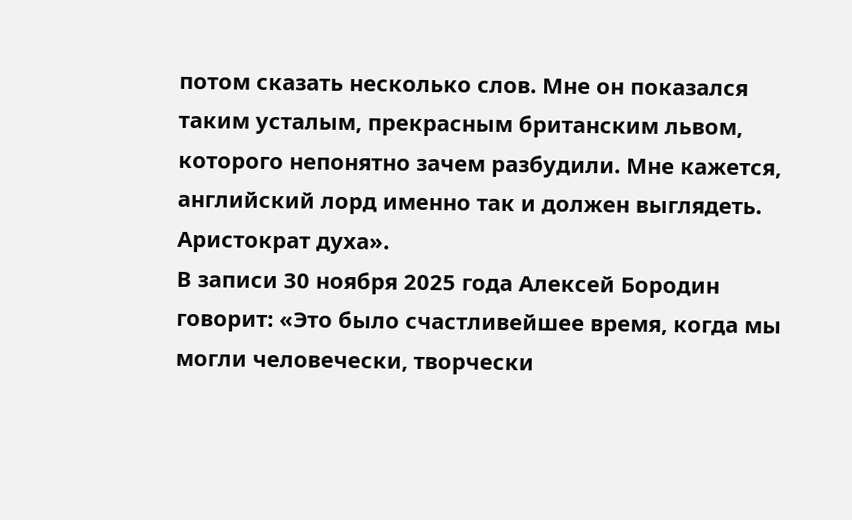потом сказать несколько слов. Мне он показался таким усталым, прекрасным британским львом, которого непонятно зачем разбудили. Мне кажется, английский лорд именно так и должен выглядеть. Аристократ духа».
В записи 30 ноября 2025 года Алексей Бородин говорит: «Это было счастливейшее время, когда мы могли человечески, творчески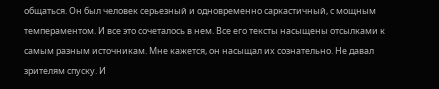общаться. Он был человек серьезный и одновременно саркастичный, с мощным темпераментом. И все это сочеталось в нем. Все его тексты насыщены отсылками к самым разным источникам. Мне кажется, он насыщал их сознательно. Не давал зрителям спуску. И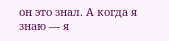он это знал. А когда я знаю — я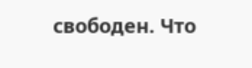свободен. Что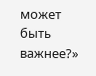может быть важнее?»